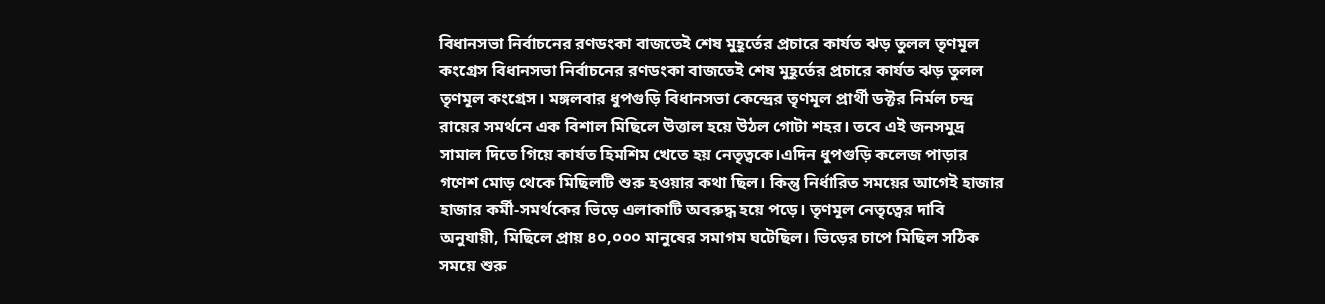বিধানসভা নির্বাচনের রণডংকা বাজতেই শেষ মুহূর্তের প্রচারে কার্যত ঝড় তুলল তৃণমূল কংগ্রেস বিধানসভা নির্বাচনের রণডংকা বাজতেই শেষ মুহূর্তের প্রচারে কার্যত ঝড় তুলল তৃণমূল কংগ্রেস। মঙ্গলবার ধুপগুড়ি বিধানসভা কেন্দ্রের তৃণমূল প্রার্থী ডক্টর নির্মল চন্দ্র রায়ের সমর্থনে এক বিশাল মিছিলে উত্তাল হয়ে উঠল গোটা শহর। তবে এই জনসমুদ্র সামাল দিতে গিয়ে কার্যত হিমশিম খেতে হয় নেতৃত্বকে।এদিন ধুপগুড়ি কলেজ পাড়ার গণেশ মোড় থেকে মিছিলটি শুরু হওয়ার কথা ছিল। কিন্তু নির্ধারিত সময়ের আগেই হাজার হাজার কর্মী-সমর্থকের ভিড়ে এলাকাটি অবরুদ্ধ হয়ে পড়ে। তৃণমূল নেতৃত্বের দাবি অনুযায়ী, মিছিলে প্রায় ৪০,০০০ মানুষের সমাগম ঘটেছিল। ভিড়ের চাপে মিছিল সঠিক সময়ে শুরু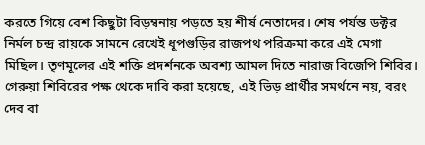করতে গিয়ে বেশ কিছুটা বিড়ম্বনায় পড়তে হয় শীর্ষ নেতাদের। শেষ পর্যন্ত ডক্টর নির্মল চন্দ্র রায়কে সামনে রেখেই ধূপগুড়ির রাজপথ পরিক্রমা করে এই মেগা মিছিল। তৃণমূলের এই শক্তি প্রদর্শনকে অবশ্য আমল দিতে নারাজ বিজেপি শিবির। গেরুয়া শিবিরের পক্ষ থেকে দাবি করা হয়েছে, এই ভিড় প্রার্থীর সমর্থনে নয়, বরং দেব বা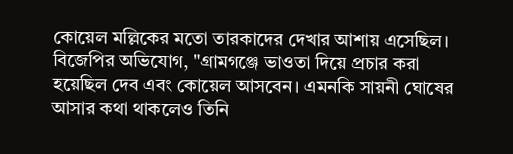কোয়েল মল্লিকের মতো তারকাদের দেখার আশায় এসেছিল। বিজেপির অভিযোগ, "গ্রামগঞ্জে ভাওতা দিয়ে প্রচার করা হয়েছিল দেব এবং কোয়েল আসবেন। এমনকি সায়নী ঘোষের আসার কথা থাকলেও তিনি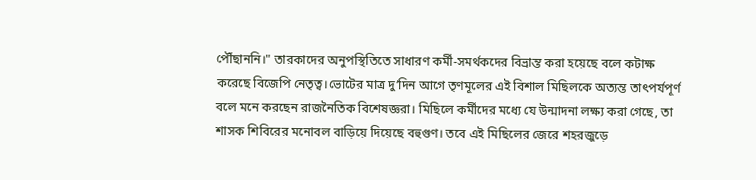পৌঁছাননি।" তারকাদের অনুপস্থিতিতে সাধারণ কর্মী-সমর্থকদের বিভ্রান্ত করা হয়েছে বলে কটাক্ষ করেছে বিজেপি নেতৃত্ব।ভোটের মাত্র দু’দিন আগে তৃণমূলের এই বিশাল মিছিলকে অত্যন্ত তাৎপর্যপূর্ণ বলে মনে করছেন রাজনৈতিক বিশেষজ্ঞরা। মিছিলে কর্মীদের মধ্যে যে উন্মাদনা লক্ষ্য করা গেছে, তা শাসক শিবিরের মনোবল বাড়িয়ে দিয়েছে বহুগুণ। তবে এই মিছিলের জেরে শহরজুড়ে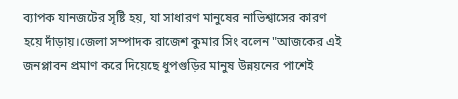ব্যাপক যানজটের সৃষ্টি হয়, যা সাধারণ মানুষের নাভিশ্বাসের কারণ হয়ে দাঁড়ায়।জেলা সম্পাদক রাজেশ কুমার সিং বলেন "আজকের এই জনপ্লাবন প্রমাণ করে দিয়েছে ধুপগুড়ির মানুষ উন্নয়নের পাশেই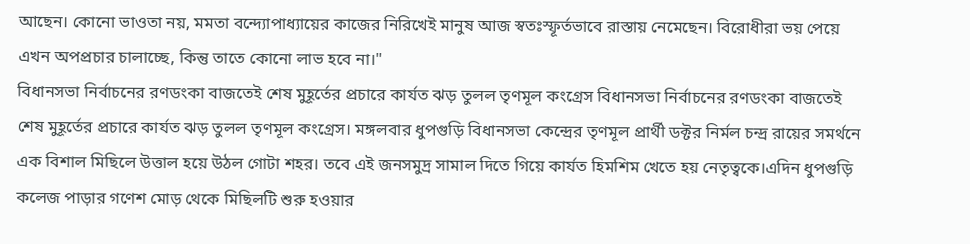আছেন। কোনো ভাওতা নয়, মমতা বন্দ্যোপাধ্যায়ের কাজের নিরিখেই মানুষ আজ স্বতঃস্ফূর্তভাবে রাস্তায় নেমেছেন। বিরোধীরা ভয় পেয়ে এখন অপপ্রচার চালাচ্ছে, কিন্তু তাতে কোনো লাভ হবে না।"
বিধানসভা নির্বাচনের রণডংকা বাজতেই শেষ মুহূর্তের প্রচারে কার্যত ঝড় তুলল তৃণমূল কংগ্রেস বিধানসভা নির্বাচনের রণডংকা বাজতেই শেষ মুহূর্তের প্রচারে কার্যত ঝড় তুলল তৃণমূল কংগ্রেস। মঙ্গলবার ধুপগুড়ি বিধানসভা কেন্দ্রের তৃণমূল প্রার্থী ডক্টর নির্মল চন্দ্র রায়ের সমর্থনে এক বিশাল মিছিলে উত্তাল হয়ে উঠল গোটা শহর। তবে এই জনসমুদ্র সামাল দিতে গিয়ে কার্যত হিমশিম খেতে হয় নেতৃত্বকে।এদিন ধুপগুড়ি কলেজ পাড়ার গণেশ মোড় থেকে মিছিলটি শুরু হওয়ার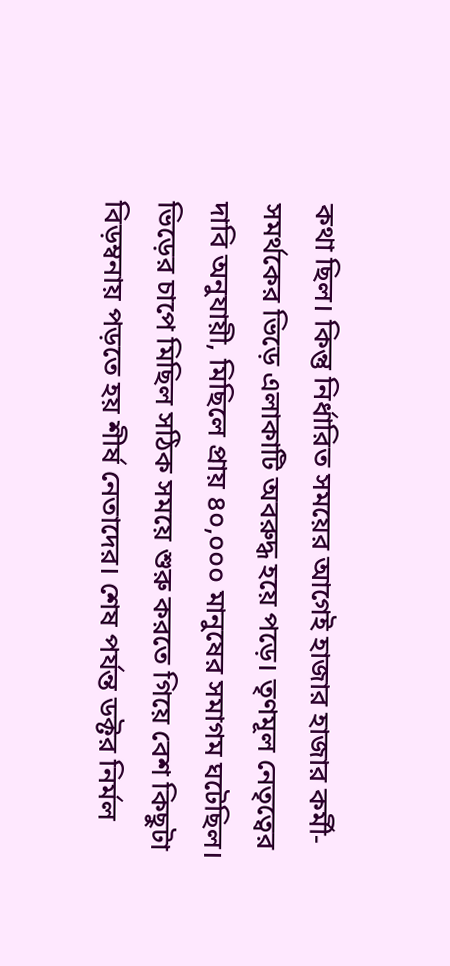কথা ছিল। কিন্তু নির্ধারিত সময়ের আগেই হাজার হাজার কর্মী-সমর্থকের ভিড়ে এলাকাটি অবরুদ্ধ হয়ে পড়ে। তৃণমূল নেতৃত্বের দাবি অনুযায়ী, মিছিলে প্রায় ৪০,০০০ মানুষের সমাগম ঘটেছিল। ভিড়ের চাপে মিছিল সঠিক সময়ে শুরু করতে গিয়ে বেশ কিছুটা বিড়ম্বনায় পড়তে হয় শীর্ষ নেতাদের। শেষ পর্যন্ত ডক্টর নির্মল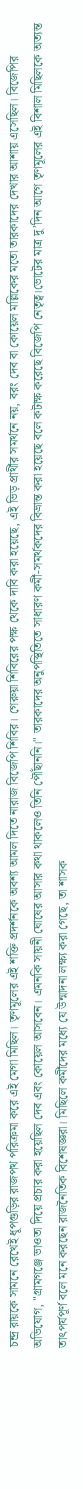চন্দ্র রায়কে সামনে রেখেই ধূপগুড়ির রাজপথ পরিক্রমা করে এই মেগা মিছিল। তৃণমূলের এই শক্তি প্রদর্শনকে অবশ্য আমল দিতে নারাজ বিজেপি শিবির। গেরুয়া শিবিরের পক্ষ থেকে দাবি করা হয়েছে, এই ভিড় প্রার্থীর সমর্থনে নয়, বরং দেব বা কোয়েল মল্লিকের মতো তারকাদের দেখার আশায় এসেছিল। বিজেপির অভিযোগ, "গ্রামগঞ্জে ভাওতা দিয়ে প্রচার করা হয়েছিল দেব এবং কোয়েল আসবেন। এমনকি সায়নী ঘোষের আসার কথা থাকলেও তিনি পৌঁছাননি।" তারকাদের অনুপস্থিতিতে সাধারণ কর্মী-সমর্থকদের বিভ্রান্ত করা হয়েছে বলে কটাক্ষ করেছে বিজেপি নেতৃত্ব।ভোটের মাত্র দু’দিন আগে তৃণমূলের এই বিশাল মিছিলকে অত্যন্ত তাৎপর্যপূর্ণ বলে মনে করছেন রাজনৈতিক বিশেষজ্ঞরা। মিছিলে কর্মীদের মধ্যে যে উন্মাদনা লক্ষ্য করা গেছে, তা শাসক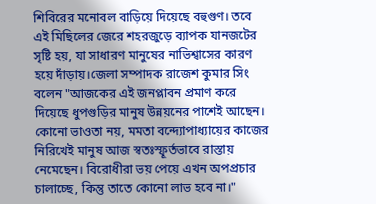শিবিরের মনোবল বাড়িয়ে দিয়েছে বহুগুণ। তবে এই মিছিলের জেরে শহরজুড়ে ব্যাপক যানজটের সৃষ্টি হয়, যা সাধারণ মানুষের নাভিশ্বাসের কারণ হয়ে দাঁড়ায়।জেলা সম্পাদক রাজেশ কুমার সিং বলেন "আজকের এই জনপ্লাবন প্রমাণ করে দিয়েছে ধুপগুড়ির মানুষ উন্নয়নের পাশেই আছেন। কোনো ভাওতা নয়, মমতা বন্দ্যোপাধ্যায়ের কাজের নিরিখেই মানুষ আজ স্বতঃস্ফূর্তভাবে রাস্তায় নেমেছেন। বিরোধীরা ভয় পেয়ে এখন অপপ্রচার চালাচ্ছে, কিন্তু তাতে কোনো লাভ হবে না।"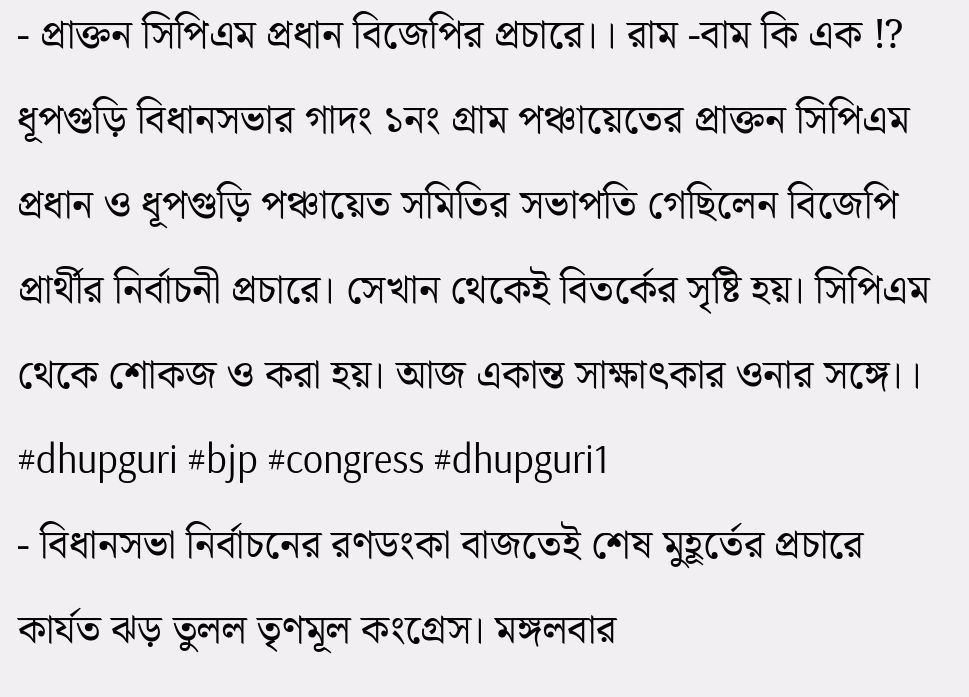- প্রাক্তন সিপিএম প্রধান বিজেপির প্রচারে।। রাম -বাম কি এক ⁉ ধূপগুড়ি বিধানসভার গাদং ১নং গ্রাম পঞ্চায়েতের প্রাক্তন সিপিএম প্রধান ও ধূপগুড়ি পঞ্চায়েত সমিতির সভাপতি গেছিলেন বিজেপি প্রার্থীর নির্বাচনী প্রচারে। সেখান থেকেই বিতর্কের সৃষ্টি হয়। সিপিএম থেকে শোকজ ও করা হয়। আজ একান্ত সাক্ষাৎকার ওনার সঙ্গে।। #dhupguri #bjp #congress #dhupguri1
- বিধানসভা নির্বাচনের রণডংকা বাজতেই শেষ মুহূর্তের প্রচারে কার্যত ঝড় তুলল তৃণমূল কংগ্রেস। মঙ্গলবার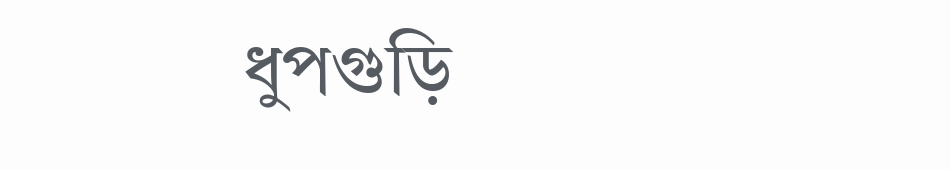ধুপগুড়ি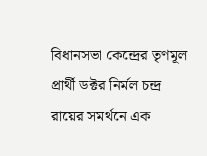বিধানসভা কেন্দ্রের তৃণমূল প্রার্থী ডক্টর নির্মল চন্দ্র রায়ের সমর্থনে এক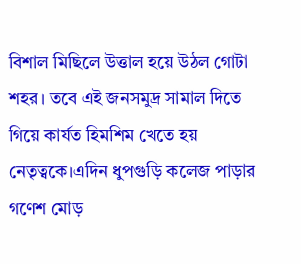বিশাল মিছিলে উত্তাল হয়ে উঠল গোটা শহর। তবে এই জনসমুদ্র সামাল দিতে গিয়ে কার্যত হিমশিম খেতে হয় নেতৃত্বকে।এদিন ধুপগুড়ি কলেজ পাড়ার গণেশ মোড়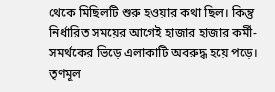থেকে মিছিলটি শুরু হওয়ার কথা ছিল। কিন্তু নির্ধারিত সময়ের আগেই হাজার হাজার কর্মী-সমর্থকের ভিড়ে এলাকাটি অবরুদ্ধ হয়ে পড়ে। তৃণমূল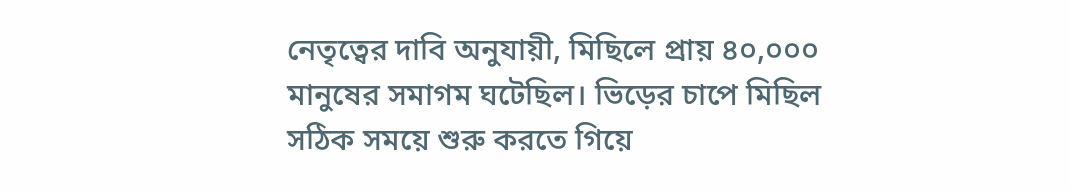নেতৃত্বের দাবি অনুযায়ী, মিছিলে প্রায় ৪০,০০০ মানুষের সমাগম ঘটেছিল। ভিড়ের চাপে মিছিল সঠিক সময়ে শুরু করতে গিয়ে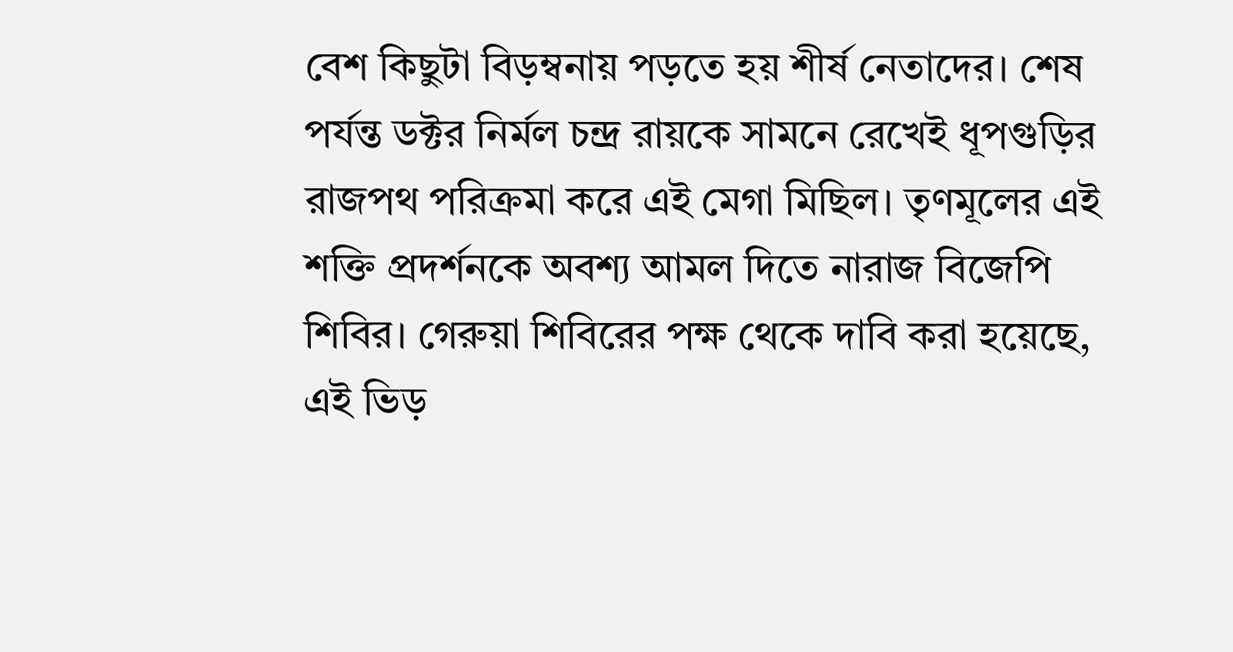বেশ কিছুটা বিড়ম্বনায় পড়তে হয় শীর্ষ নেতাদের। শেষ পর্যন্ত ডক্টর নির্মল চন্দ্র রায়কে সামনে রেখেই ধূপগুড়ির রাজপথ পরিক্রমা করে এই মেগা মিছিল। তৃণমূলের এই শক্তি প্রদর্শনকে অবশ্য আমল দিতে নারাজ বিজেপি শিবির। গেরুয়া শিবিরের পক্ষ থেকে দাবি করা হয়েছে, এই ভিড়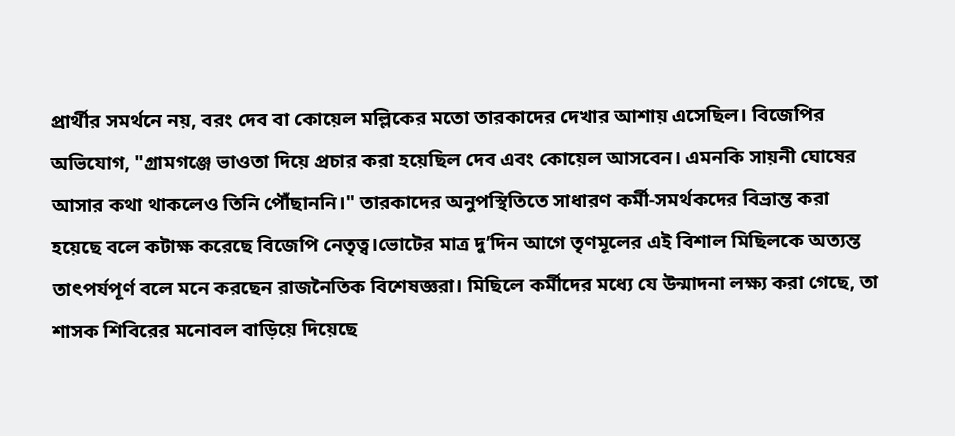প্রার্থীর সমর্থনে নয়, বরং দেব বা কোয়েল মল্লিকের মতো তারকাদের দেখার আশায় এসেছিল। বিজেপির অভিযোগ, "গ্রামগঞ্জে ভাওতা দিয়ে প্রচার করা হয়েছিল দেব এবং কোয়েল আসবেন। এমনকি সায়নী ঘোষের আসার কথা থাকলেও তিনি পৌঁছাননি।" তারকাদের অনুপস্থিতিতে সাধারণ কর্মী-সমর্থকদের বিভ্রান্ত করা হয়েছে বলে কটাক্ষ করেছে বিজেপি নেতৃত্ব।ভোটের মাত্র দু’দিন আগে তৃণমূলের এই বিশাল মিছিলকে অত্যন্ত তাৎপর্যপূর্ণ বলে মনে করছেন রাজনৈতিক বিশেষজ্ঞরা। মিছিলে কর্মীদের মধ্যে যে উন্মাদনা লক্ষ্য করা গেছে, তা শাসক শিবিরের মনোবল বাড়িয়ে দিয়েছে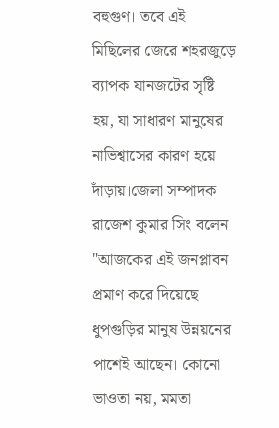বহুগুণ। তবে এই মিছিলের জেরে শহরজুড়ে ব্যাপক যানজটের সৃষ্টি হয়, যা সাধারণ মানুষের নাভিশ্বাসের কারণ হয়ে দাঁড়ায়।জেলা সম্পাদক রাজেশ কুমার সিং বলেন "আজকের এই জনপ্লাবন প্রমাণ করে দিয়েছে ধুপগুড়ির মানুষ উন্নয়নের পাশেই আছেন। কোনো ভাওতা নয়, মমতা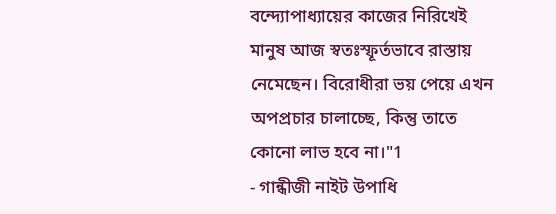বন্দ্যোপাধ্যায়ের কাজের নিরিখেই মানুষ আজ স্বতঃস্ফূর্তভাবে রাস্তায় নেমেছেন। বিরোধীরা ভয় পেয়ে এখন অপপ্রচার চালাচ্ছে, কিন্তু তাতে কোনো লাভ হবে না।"1
- গান্ধীজী নাইট উপাধি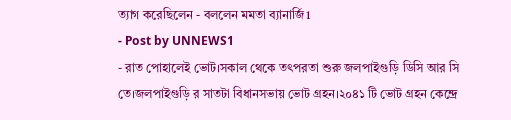ত্যাগ করেছিলেন - বললেন মমতা ব্যানার্জি1
- Post by UNNEWS1
- রাত পোহালেই ভোট।সকাল থেকে তৎপরতা শুরু জলপাইগুড়ি ডিসি আর সি তে।জলপাইগুড়ি র সাতটা বিধানসভায় ভোট গ্রহন।২০৪১ টি ভোট গ্রহন কেন্দ্রে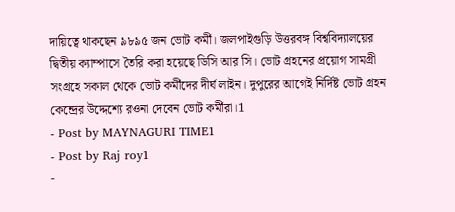দায়িত্বে থাকছেন ৯৮৯৫ জন ভোট কর্মী। জলপাইগুড়ি উত্তরবঙ্গ বিশ্ববিদ্যালয়ের দ্বিতীয় ক্যাম্পাসে তৈরি করা হয়েছে ডিসি আর সি। ভোট গ্রহনের প্রয়োগ সামগ্রী সংগ্রহে সকাল থেকে ভোট কর্মীদের দীর্ঘ লাইন। দুপুরের আগেই নির্দিষ্ট ভোট গ্রহন কেন্দ্রের উদ্দেশ্যে রওনা দেবেন ভোট কর্মীরা।1
- Post by MAYNAGURI TIME1
- Post by Raj roy1
-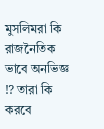মুসলিমরা কি রাজনৈতিক ভাবে অনভিজ্ঞ ⁉ তারা কি করবে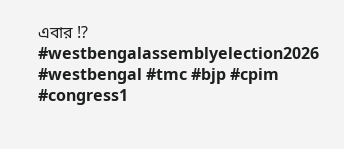এবার ⁉ #westbengalassemblyelection2026 #westbengal #tmc #bjp #cpim #congress1